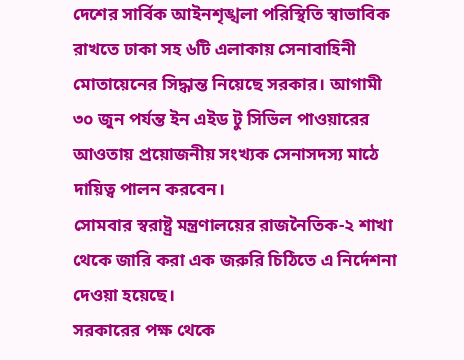দেশের সার্বিক আইনশৃঙ্খলা পরিস্থিতি স্বাভাবিক রাখতে ঢাকা সহ ৬টি এলাকায় সেনাবাহিনী মোতায়েনের সিদ্ধান্ত নিয়েছে সরকার। আগামী ৩০ জুন পর্যন্ত ইন এইড টু সিভিল পাওয়ারের আওতায় প্রয়োজনীয় সংখ্যক সেনাসদস্য মাঠে দায়িত্ব পালন করবেন।
সোমবার স্বরাষ্ট্র মন্ত্রণালয়ের রাজনৈতিক-২ শাখা থেকে জারি করা এক জরুরি চিঠিতে এ নির্দেশনা দেওয়া হয়েছে।
সরকারের পক্ষ থেকে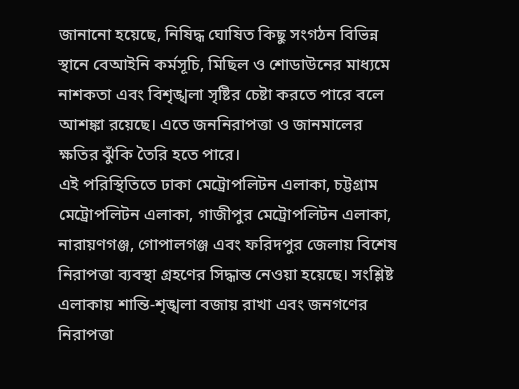জানানো হয়েছে, নিষিদ্ধ ঘোষিত কিছু সংগঠন বিভিন্ন স্থানে বেআইনি কর্মসূচি, মিছিল ও শোডাউনের মাধ্যমে নাশকতা এবং বিশৃঙ্খলা সৃষ্টির চেষ্টা করতে পারে বলে আশঙ্কা রয়েছে। এতে জননিরাপত্তা ও জানমালের ক্ষতির ঝুঁকি তৈরি হতে পারে।
এই পরিস্থিতিতে ঢাকা মেট্রোপলিটন এলাকা, চট্টগ্রাম মেট্রোপলিটন এলাকা, গাজীপুর মেট্রোপলিটন এলাকা, নারায়ণগঞ্জ, গোপালগঞ্জ এবং ফরিদপুর জেলায় বিশেষ নিরাপত্তা ব্যবস্থা গ্রহণের সিদ্ধান্ত নেওয়া হয়েছে। সংশ্লিষ্ট এলাকায় শান্তি-শৃঙ্খলা বজায় রাখা এবং জনগণের নিরাপত্তা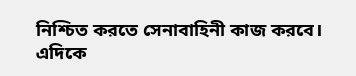নিশ্চিত করতে সেনাবাহিনী কাজ করবে।
এদিকে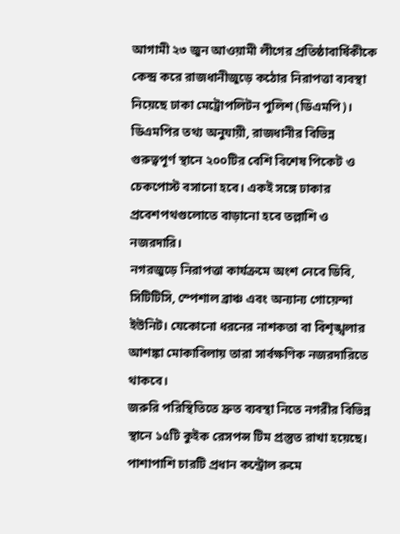আগামী ২৩ জুন আওয়ামী লীগের প্রতিষ্ঠাবার্ষিকীকে কেন্দ্র করে রাজধানীজুড়ে কঠোর নিরাপত্তা ব্যবস্থা নিয়েছে ঢাকা মেট্রোপলিটন পুলিশ (ডিএমপি)।
ডিএমপির তথ্য অনুযায়ী, রাজধানীর বিভিন্ন গুরুত্বপূর্ণ স্থানে ২০০টির বেশি বিশেষ পিকেট ও চেকপোস্ট বসানো হবে। একই সঙ্গে ঢাকার প্রবেশপথগুলোতে বাড়ানো হবে তল্লাশি ও নজরদারি।
নগরজুড়ে নিরাপত্তা কার্যক্রমে অংশ নেবে ডিবি, সিটিটিসি, স্পেশাল ব্রাঞ্চ এবং অন্যান্য গোয়েন্দা ইউনিট। যেকোনো ধরনের নাশকতা বা বিশৃঙ্খলার আশঙ্কা মোকাবিলায় তারা সার্বক্ষণিক নজরদারিতে থাকবে।
জরুরি পরিস্থিতিতে দ্রুত ব্যবস্থা নিতে নগরীর বিভিন্ন স্থানে ১৫টি কুইক রেসপন্স টিম প্রস্তুত রাখা হয়েছে। পাশাপাশি চারটি প্রধান কন্ট্রোল রুমে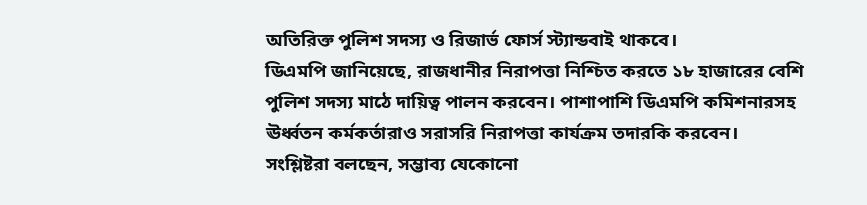অতিরিক্ত পুলিশ সদস্য ও রিজার্ভ ফোর্স স্ট্যান্ডবাই থাকবে।
ডিএমপি জানিয়েছে, রাজধানীর নিরাপত্তা নিশ্চিত করতে ১৮ হাজারের বেশি পুলিশ সদস্য মাঠে দায়িত্ব পালন করবেন। পাশাপাশি ডিএমপি কমিশনারসহ ঊর্ধ্বতন কর্মকর্তারাও সরাসরি নিরাপত্তা কার্যক্রম তদারকি করবেন।
সংশ্লিষ্টরা বলছেন, সম্ভাব্য যেকোনো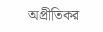অপ্রীতিকর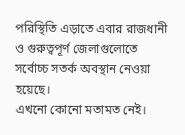পরিস্থিতি এড়াতে এবার রাজধানী ও গুরুত্বপূর্ণ জেলাগুলোতে সর্বোচ্চ সতর্ক অবস্থান নেওয়া হয়েছে।
এখনো কোনো মতামত নেই।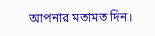আপনার মতামত দিন।